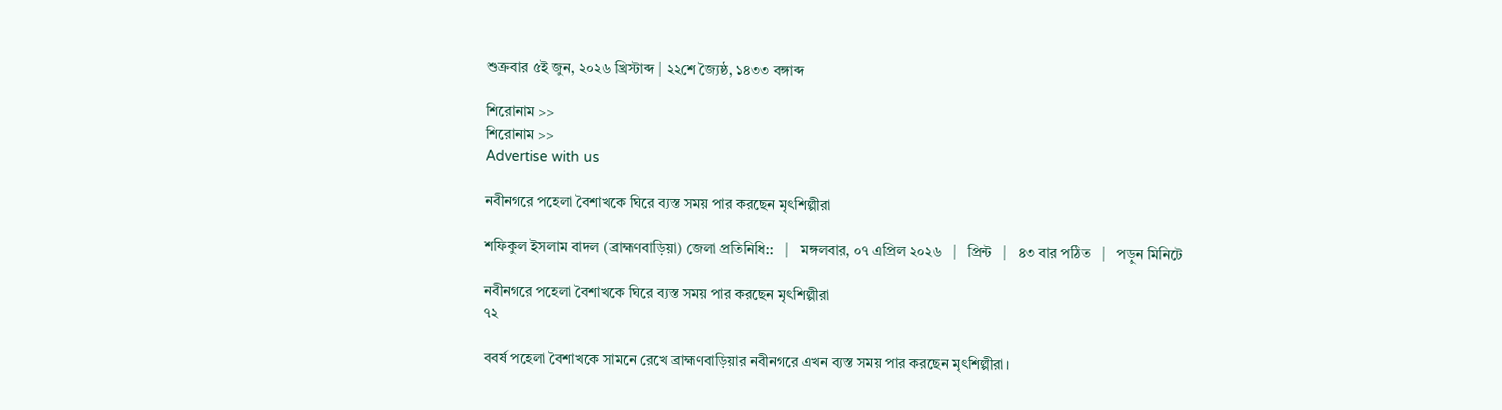শুক্রবার ৫ই জুন, ২০২৬ খ্রিস্টাব্দ | ২২শে জ্যৈষ্ঠ, ১৪৩৩ বঙ্গাব্দ

শিরোনাম >>
শিরোনাম >>
Advertise with us

নবীনগরে পহেলা বৈশাখকে ঘিরে ব্যস্ত সময় পার করছেন মৃৎশিল্পীরা

শফিকুল ইসলাম বাদল (ব্রাহ্মণবাড়িয়া) জেলা প্রতিনিধি::   |   মঙ্গলবার, ০৭ এপ্রিল ২০২৬   |   প্রিন্ট   |   ৪৩ বার পঠিত   |   পড়ুন মিনিটে

নবীনগরে পহেলা বৈশাখকে ঘিরে ব্যস্ত সময় পার করছেন মৃৎশিল্পীরা
৭২

ববর্ষ পহেলা বৈশাখকে সামনে রেখে ব্রাহ্মণবাড়িয়ার নবীনগরে এখন ব্যস্ত সময় পার করছেন মৃৎশিল্পীরা।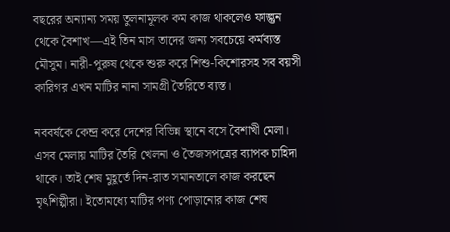বছরের অন্যান্য সময় তুলনামূলক কম কাজ থাকলেও ফাল্গুন থেকে বৈশাখ—এই তিন মাস তাদের জন্য সবচেয়ে কর্মব্যস্ত মৌসুম। নারী-পুরুষ থেকে শুরু করে শিশু-কিশোরসহ সব বয়সী কারিগর এখন মাটির নানা সামগ্রী তৈরিতে ব্যস্ত।

নববর্ষকে কেন্দ্র করে দেশের বিভিন্ন স্থানে বসে বৈশাখী মেলা। এসব মেলায় মাটির তৈরি খেলনা ও তৈজসপত্রের ব্যাপক চাহিদা থাকে। তাই শেষ মুহূর্তে দিন-রাত সমানতালে কাজ করছেন মৃৎশিল্পীরা। ইতোমধ্যে মাটির পণ্য পোড়ানোর কাজ শেষ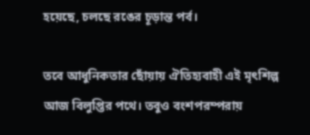হয়েছে, চলছে রঙের চূড়ান্ত পর্ব।

তবে আধুনিকতার ছোঁয়ায় ঐতিহ্যবাহী এই মৃৎশিল্প আজ বিলুপ্তির পথে। তবুও বংশপরম্পরায়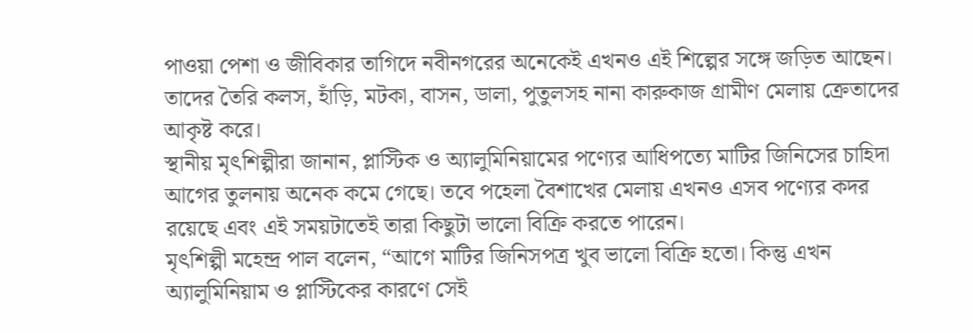পাওয়া পেশা ও জীবিকার তাগিদে নবীনগরের অনেকেই এখনও এই শিল্পের সঙ্গে জড়িত আছেন। তাদের তৈরি কলস, হাঁড়ি, মটকা, বাসন, ডালা, পুতুলসহ নানা কারুকাজ গ্রামীণ মেলায় ক্রেতাদের আকৃষ্ট করে।
স্থানীয় মৃৎশিল্পীরা জানান, প্লাস্টিক ও অ্যালুমিনিয়ামের পণ্যের আধিপত্যে মাটির জিনিসের চাহিদা আগের তুলনায় অনেক কমে গেছে। তবে পহেলা বৈশাখের মেলায় এখনও এসব পণ্যের কদর রয়েছে এবং এই সময়টাতেই তারা কিছুটা ভালো বিক্রি করতে পারেন।
মৃৎশিল্পী মহেন্দ্র পাল বলেন, “আগে মাটির জিনিসপত্র খুব ভালো বিক্রি হতো। কিন্তু এখন অ্যালুমিনিয়াম ও প্লাস্টিকের কারণে সেই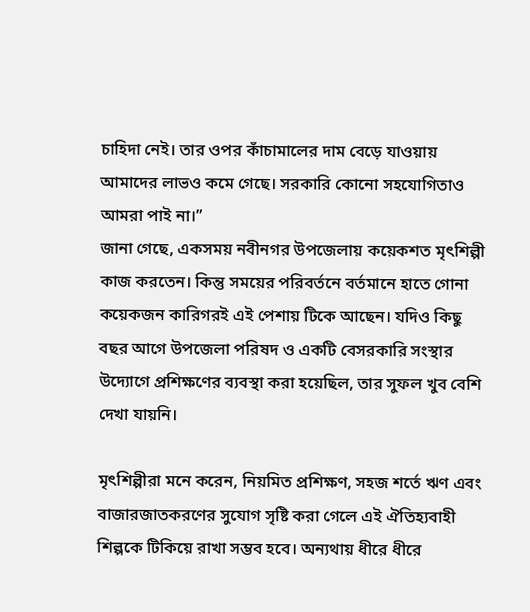চাহিদা নেই। তার ওপর কাঁচামালের দাম বেড়ে যাওয়ায় আমাদের লাভও কমে গেছে। সরকারি কোনো সহযোগিতাও আমরা পাই না।”
জানা গেছে, একসময় নবীনগর উপজেলায় কয়েকশত মৃৎশিল্পী কাজ করতেন। কিন্তু সময়ের পরিবর্তনে বর্তমানে হাতে গোনা কয়েকজন কারিগরই এই পেশায় টিকে আছেন। যদিও কিছু বছর আগে উপজেলা পরিষদ ও একটি বেসরকারি সংস্থার উদ্যোগে প্রশিক্ষণের ব্যবস্থা করা হয়েছিল, তার সুফল খুব বেশি দেখা যায়নি।

মৃৎশিল্পীরা মনে করেন, নিয়মিত প্রশিক্ষণ, সহজ শর্তে ঋণ এবং বাজারজাতকরণের সুযোগ সৃষ্টি করা গেলে এই ঐতিহ্যবাহী শিল্পকে টিকিয়ে রাখা সম্ভব হবে। অন্যথায় ধীরে ধীরে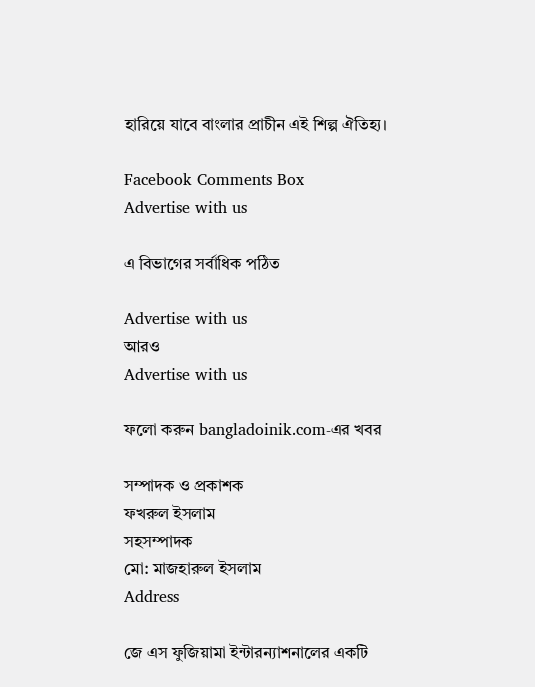হারিয়ে যাবে বাংলার প্রাচীন এই শিল্প ঐতিহ্য।

Facebook Comments Box
Advertise with us

এ বিভাগের সর্বাধিক পঠিত

Advertise with us
আরও
Advertise with us

ফলো করুন bangladoinik.com-এর খবর

সম্পাদক ও প্রকাশক
ফখরুল ইসলাম
সহসম্পাদক
মো: মাজহারুল ইসলাম
Address

জে এস ফুজিয়ামা ইন্টারন্যাশনালের একটি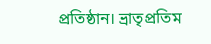প্রতিষ্ঠান। ভ্রাতৃপ্রতিম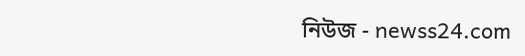নিউজ - newss24.com